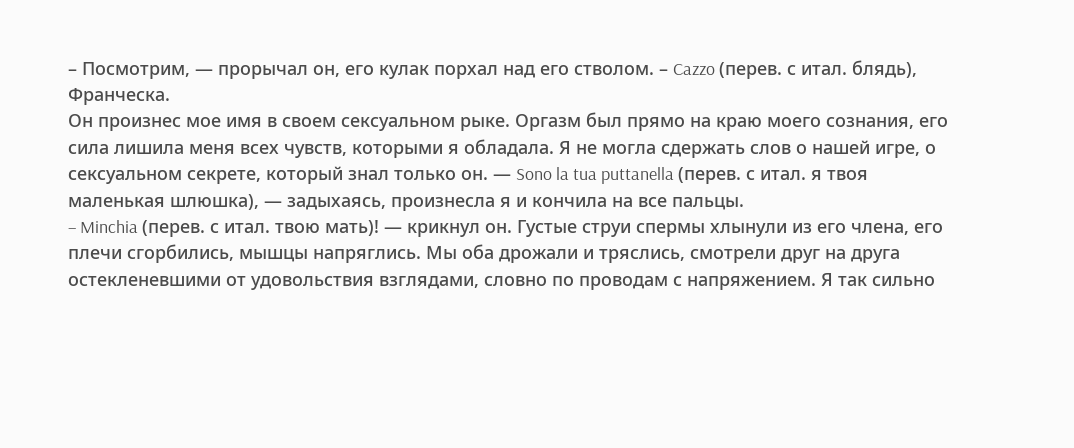– Посмотрим, — прорычал он, его кулак порхал над его стволом. – Cazzo (перев. с итал. блядь), Франческа.
Он произнес мое имя в своем сексуальном рыке. Оргазм был прямо на краю моего сознания, его сила лишила меня всех чувств, которыми я обладала. Я не могла сдержать слов о нашей игре, о сексуальном секрете, который знал только он. — Sono la tua puttanella (перев. с итал. я твоя маленькая шлюшка), — задыхаясь, произнесла я и кончила на все пальцы.
– Minchia (перев. с итал. твою мать)! — крикнул он. Густые струи спермы хлынули из его члена, его плечи сгорбились, мышцы напряглись. Мы оба дрожали и тряслись, смотрели друг на друга остекленевшими от удовольствия взглядами, словно по проводам с напряжением. Я так сильно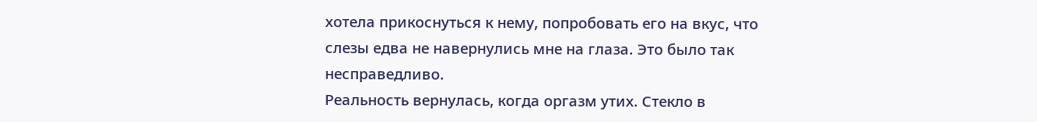хотела прикоснуться к нему, попробовать его на вкус, что слезы едва не навернулись мне на глаза. Это было так несправедливо.
Реальность вернулась, когда оргазм утих. Стекло в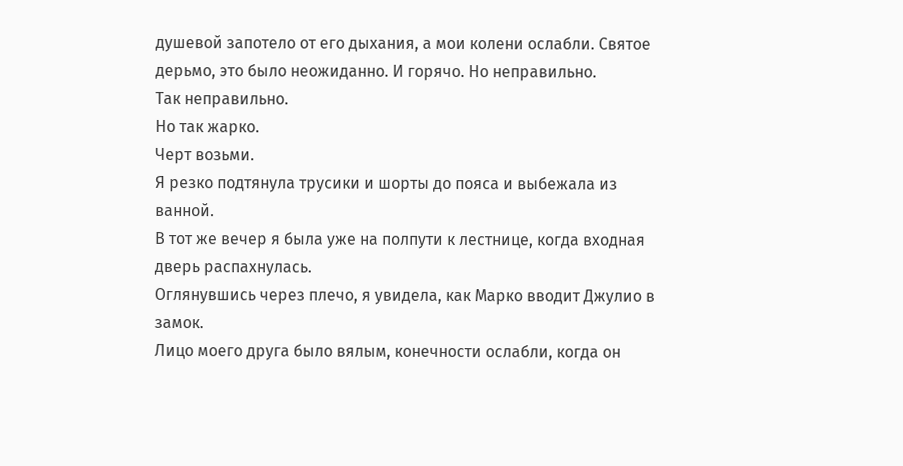душевой запотело от его дыхания, а мои колени ослабли. Святое дерьмо, это было неожиданно. И горячо. Но неправильно.
Так неправильно.
Но так жарко.
Черт возьми.
Я резко подтянула трусики и шорты до пояса и выбежала из ванной.
В тот же вечер я была уже на полпути к лестнице, когда входная дверь распахнулась.
Оглянувшись через плечо, я увидела, как Марко вводит Джулио в замок.
Лицо моего друга было вялым, конечности ослабли, когда он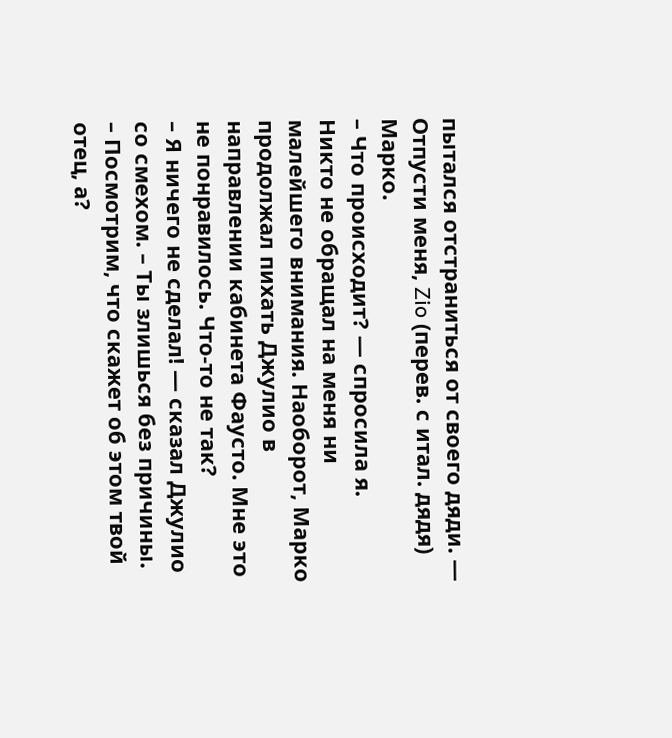пытался отстраниться от своего дяди. — Отпусти меня, Zio (перев. с итал. дядя) Марко.
– Что происходит? — спросила я.
Никто не обращал на меня ни малейшего внимания. Наоборот, Марко продолжал пихать Джулио в направлении кабинета Фаусто. Мне это не понравилось. Что-то не так?
– Я ничего не сделал! — сказал Джулио со смехом. – Ты злишься без причины.
– Посмотрим, что скажет об этом твой отец, а?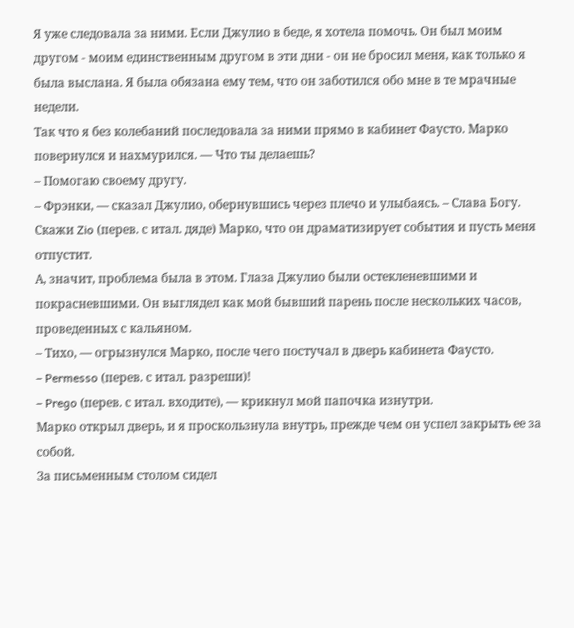Я уже следовала за ними. Если Джулио в беде, я хотела помочь. Он был моим другом - моим единственным другом в эти дни - он не бросил меня, как только я была выслана. Я была обязана ему тем, что он заботился обо мне в те мрачные недели.
Так что я без колебаний последовала за ними прямо в кабинет Фаусто. Марко повернулся и нахмурился. — Что ты делаешь?
– Помогаю своему другу.
– Фрэнки, — сказал Джулио, обернувшись через плечо и улыбаясь. – Слава Богу. Скажи Zio (перев. с итал. дяде) Марко, что он драматизирует события и пусть меня отпустит.
А, значит, проблема была в этом. Глаза Джулио были остекленевшими и покрасневшими. Он выглядел как мой бывший парень после нескольких часов, проведенных с кальяном.
– Тихо, — огрызнулся Марко, после чего постучал в дверь кабинета Фаусто.
– Permesso (перев. с итал. разреши)!
– Prego (перев. с итал. входите), — крикнул мой папочка изнутри.
Марко открыл дверь, и я проскользнула внутрь, прежде чем он успел закрыть ее за собой.
За письменным столом сидел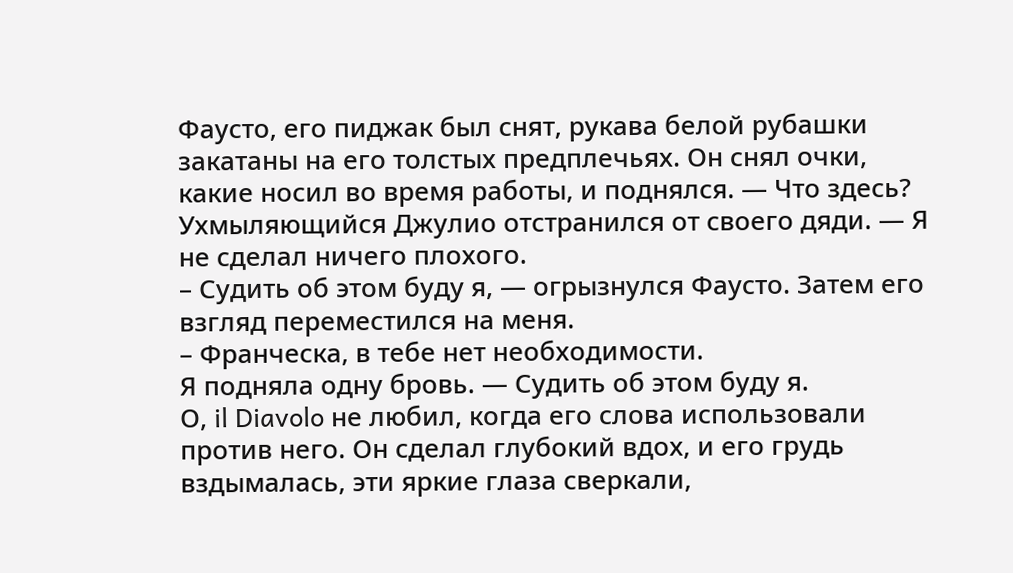Фаусто, его пиджак был снят, рукава белой рубашки закатаны на его толстых предплечьях. Он снял очки, какие носил во время работы, и поднялся. — Что здесь?
Ухмыляющийся Джулио отстранился от своего дяди. — Я не сделал ничего плохого.
– Судить об этом буду я, — огрызнулся Фаусто. Затем его взгляд переместился на меня.
– Франческа, в тебе нет необходимости.
Я подняла одну бровь. — Судить об этом буду я.
О, il Diavolo не любил, когда его слова использовали против него. Он сделал глубокий вдох, и его грудь вздымалась, эти яркие глаза сверкали,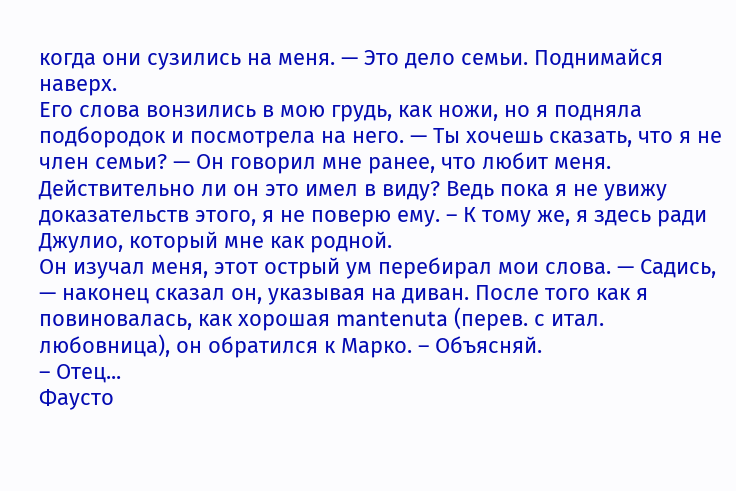когда они сузились на меня. — Это дело семьи. Поднимайся наверх.
Его слова вонзились в мою грудь, как ножи, но я подняла подбородок и посмотрела на него. — Ты хочешь сказать, что я не член семьи? — Он говорил мне ранее, что любит меня. Действительно ли он это имел в виду? Ведь пока я не увижу доказательств этого, я не поверю ему. – К тому же, я здесь ради Джулио, который мне как родной.
Он изучал меня, этот острый ум перебирал мои слова. — Садись, — наконец сказал он, указывая на диван. После того как я повиновалась, как хорошая mantenuta (перев. с итал. любовница), он обратился к Марко. – Объясняй.
– Отец...
Фаусто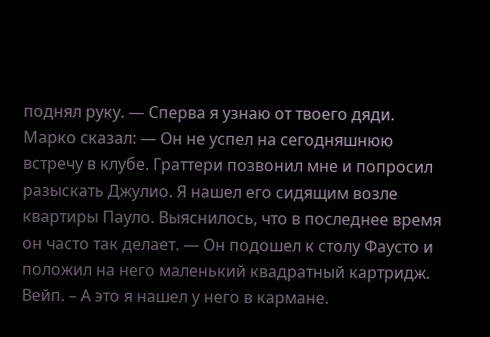поднял руку. — Сперва я узнаю от твоего дяди.
Марко сказал: — Он не успел на сегодняшнюю встречу в клубе. Граттери позвонил мне и попросил разыскать Джулио. Я нашел его сидящим возле квартиры Пауло. Выяснилось, что в последнее время он часто так делает. — Он подошел к столу Фаусто и положил на него маленький квадратный картридж. Вейп. – А это я нашел у него в кармане.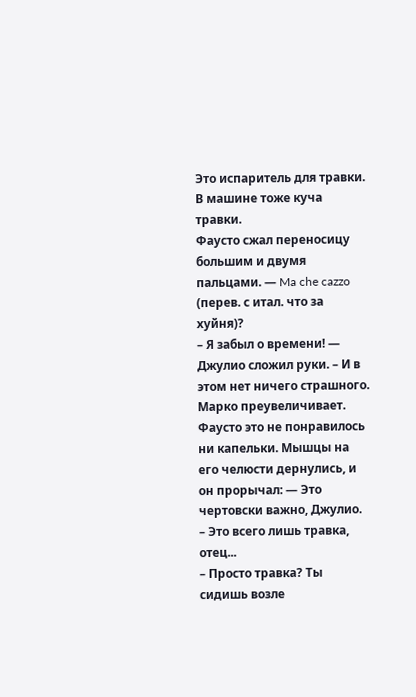Это испаритель для травки. В машине тоже куча травки.
Фаусто сжал переносицу большим и двумя пальцами. — Ma che cazzo (перев. с итал. что за хуйня)?
– Я забыл о времени! — Джулио сложил руки. – И в этом нет ничего страшного. Марко преувеличивает.
Фаусто это не понравилось ни капельки. Мышцы на его челюсти дернулись, и он прорычал: — Это чертовски важно, Джулио.
– Это всего лишь травка, отец...
– Просто травка? Ты сидишь возле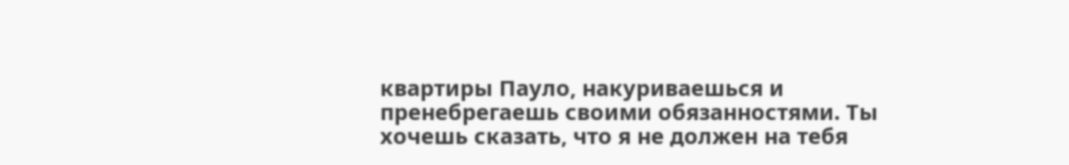квартиры Пауло, накуриваешься и пренебрегаешь своими обязанностями. Ты хочешь сказать, что я не должен на тебя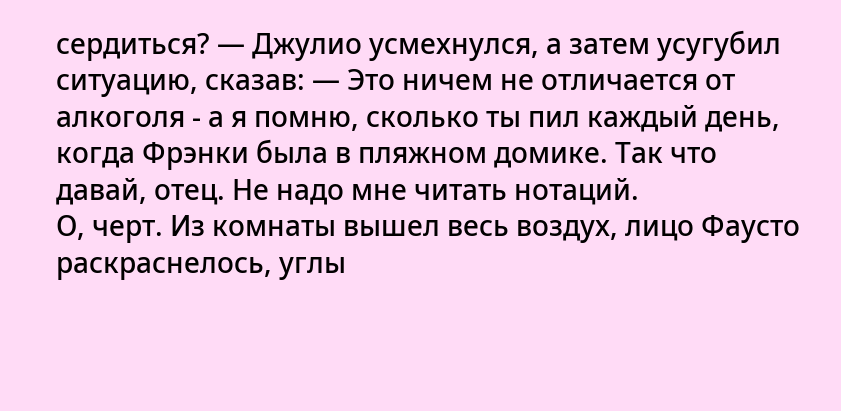сердиться? — Джулио усмехнулся, а затем усугубил ситуацию, сказав: — Это ничем не отличается от алкоголя - а я помню, сколько ты пил каждый день, когда Фрэнки была в пляжном домике. Так что давай, отец. Не надо мне читать нотаций.
О, черт. Из комнаты вышел весь воздух, лицо Фаусто раскраснелось, углы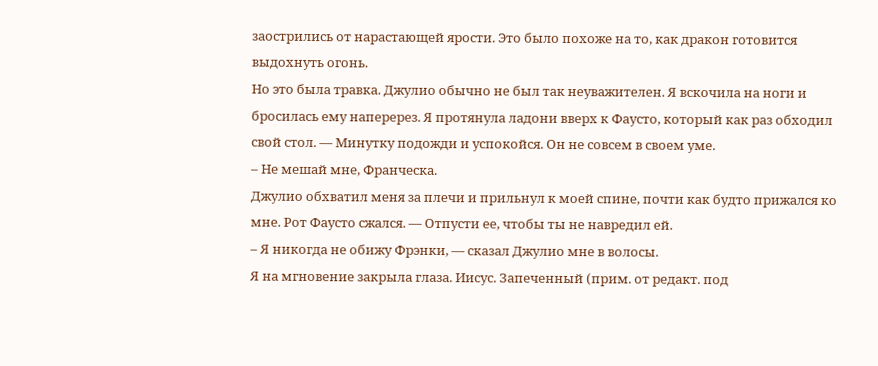заострились от нарастающей ярости. Это было похоже на то, как дракон готовится выдохнуть огонь.
Но это была травка. Джулио обычно не был так неуважителен. Я вскочила на ноги и бросилась ему наперерез. Я протянула ладони вверх к Фаусто, который как раз обходил свой стол. — Минутку подожди и успокойся. Он не совсем в своем уме.
– Не мешай мне, Франческа.
Джулио обхватил меня за плечи и прильнул к моей спине, почти как будто прижался ко мне. Рот Фаусто сжался. — Отпусти ее, чтобы ты не навредил ей.
– Я никогда не обижу Фрэнки, — сказал Джулио мне в волосы.
Я на мгновение закрыла глаза. Иисус. Запеченный (прим. от редакт. под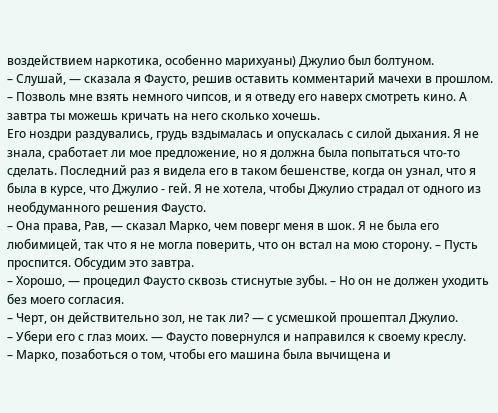воздействием наркотика, особенно марихуаны) Джулио был болтуном.
– Слушай, — сказала я Фаусто, решив оставить комментарий мачехи в прошлом. – Позволь мне взять немного чипсов, и я отведу его наверх смотреть кино. А завтра ты можешь кричать на него сколько хочешь.
Его ноздри раздувались, грудь вздымалась и опускалась с силой дыхания. Я не знала, сработает ли мое предложение, но я должна была попытаться что-то сделать. Последний раз я видела его в таком бешенстве, когда он узнал, что я была в курсе, что Джулио - гей. Я не хотела, чтобы Джулио страдал от одного из необдуманного решения Фаусто.
– Она права, Рав, — сказал Марко, чем поверг меня в шок. Я не была его любимицей, так что я не могла поверить, что он встал на мою сторону. – Пусть проспится. Обсудим это завтра.
– Хорошо, — процедил Фаусто сквозь стиснутые зубы. – Но он не должен уходить без моего согласия.
– Черт, он действительно зол, не так ли? — с усмешкой прошептал Джулио.
– Убери его с глаз моих. — Фаусто повернулся и направился к своему креслу.
– Марко, позаботься о том, чтобы его машина была вычищена и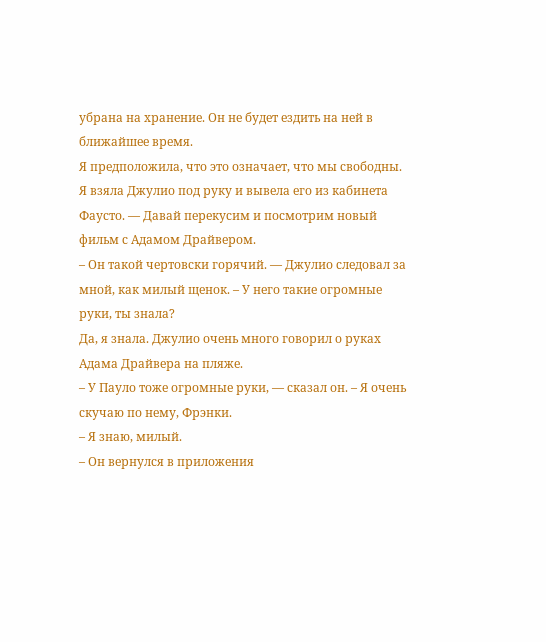убрана на хранение. Он не будет ездить на ней в ближайшее время.
Я предположила, что это означает, что мы свободны.
Я взяла Джулио под руку и вывела его из кабинета Фаусто. — Давай перекусим и посмотрим новый фильм с Адамом Драйвером.
– Он такой чертовски горячий. — Джулио следовал за мной, как милый щенок. – У него такие огромные руки, ты знала?
Да, я знала. Джулио очень много говорил о руках Адама Драйвера на пляже.
– У Пауло тоже огромные руки, — сказал он. – Я очень скучаю по нему, Фрэнки.
– Я знаю, милый.
– Он вернулся в приложения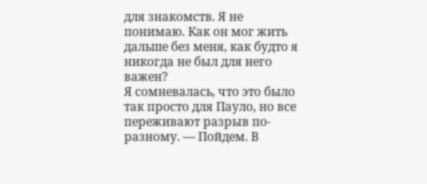для знакомств. Я не понимаю. Как он мог жить дальше без меня, как будто я никогда не был для него важен?
Я сомневалась, что это было так просто для Пауло, но все переживают разрыв по-разному. — Пойдем. В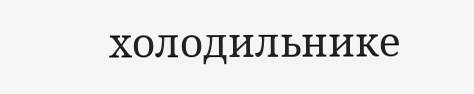холодильнике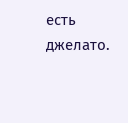есть джелато.